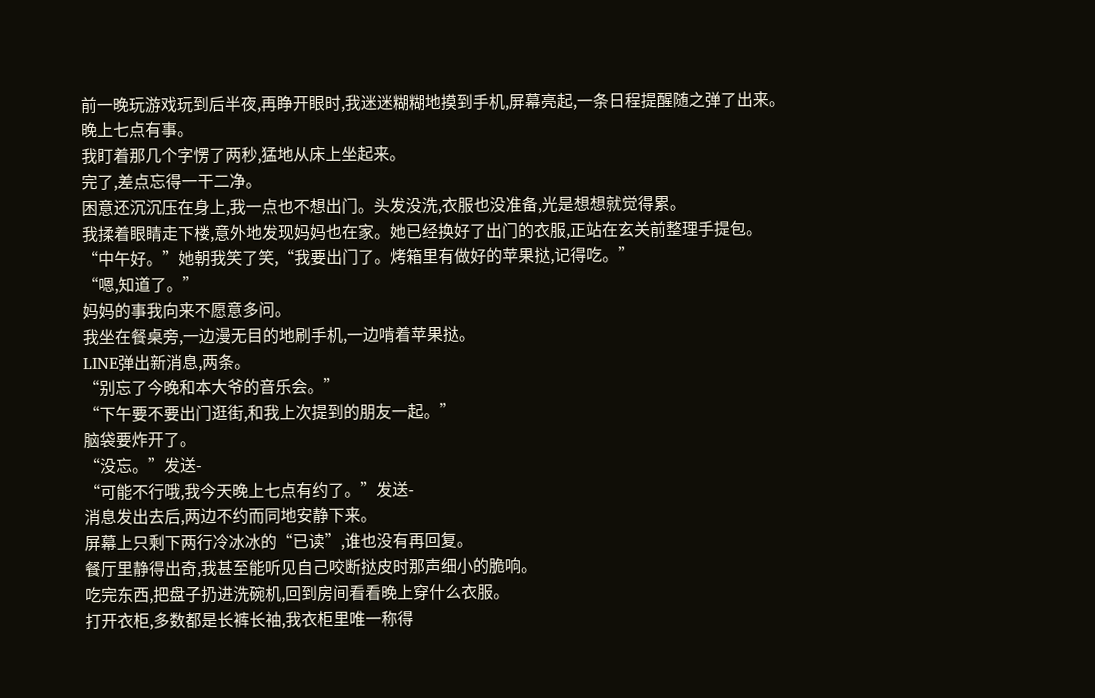前一晚玩游戏玩到后半夜,再睁开眼时,我迷迷糊糊地摸到手机,屏幕亮起,一条日程提醒随之弹了出来。
晚上七点有事。
我盯着那几个字愣了两秒,猛地从床上坐起来。
完了,差点忘得一干二净。
困意还沉沉压在身上,我一点也不想出门。头发没洗,衣服也没准备,光是想想就觉得累。
我揉着眼睛走下楼,意外地发现妈妈也在家。她已经换好了出门的衣服,正站在玄关前整理手提包。
“中午好。”她朝我笑了笑,“我要出门了。烤箱里有做好的苹果挞,记得吃。”
“嗯,知道了。”
妈妈的事我向来不愿意多问。
我坐在餐桌旁,一边漫无目的地刷手机,一边啃着苹果挞。
LINE弹出新消息,两条。
“别忘了今晚和本大爷的音乐会。”
“下午要不要出门逛街,和我上次提到的朋友一起。”
脑袋要炸开了。
“没忘。”发送-
“可能不行哦,我今天晚上七点有约了。”发送-
消息发出去后,两边不约而同地安静下来。
屏幕上只剩下两行冷冰冰的“已读”,谁也没有再回复。
餐厅里静得出奇,我甚至能听见自己咬断挞皮时那声细小的脆响。
吃完东西,把盘子扔进洗碗机,回到房间看看晚上穿什么衣服。
打开衣柜,多数都是长裤长袖,我衣柜里唯一称得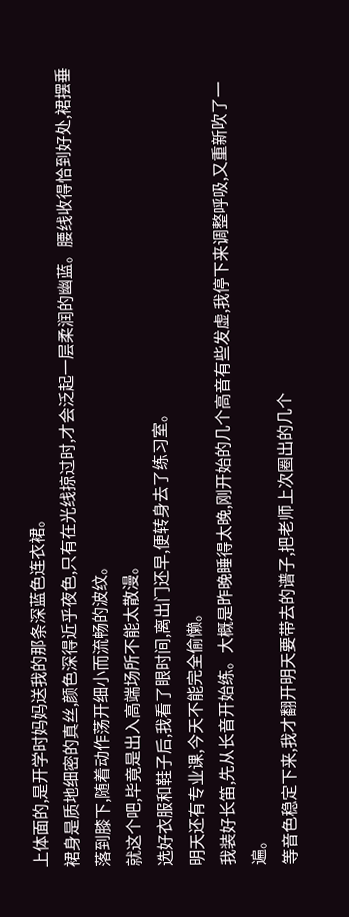上体面的,是开学时妈妈送我的那条深蓝色连衣裙。
裙身是质地细密的真丝,颜色深得近乎夜色,只有在光线掠过时,才会泛起一层柔润的幽蓝。腰线收得恰到好处,裙摆垂落到膝下,随着动作荡开细小而流畅的波纹。
就这个吧,毕竟是出入高端场所不能太散漫。
选好衣服和鞋子后,我看了眼时间,离出门还早,便转身去了练习室。
明天还有专业课,今天不能完全偷懒。
我装好长笛,先从长音开始练。大概是昨晚睡得太晚,刚开始的几个高音有些发虚,我停下来调整呼吸,又重新吹了一遍。
等音色稳定下来,我才翻开明天要带去的谱子,把老师上次圈出的几个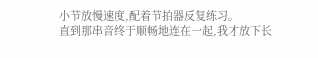小节放慢速度,配着节拍器反复练习。
直到那串音终于顺畅地连在一起,我才放下长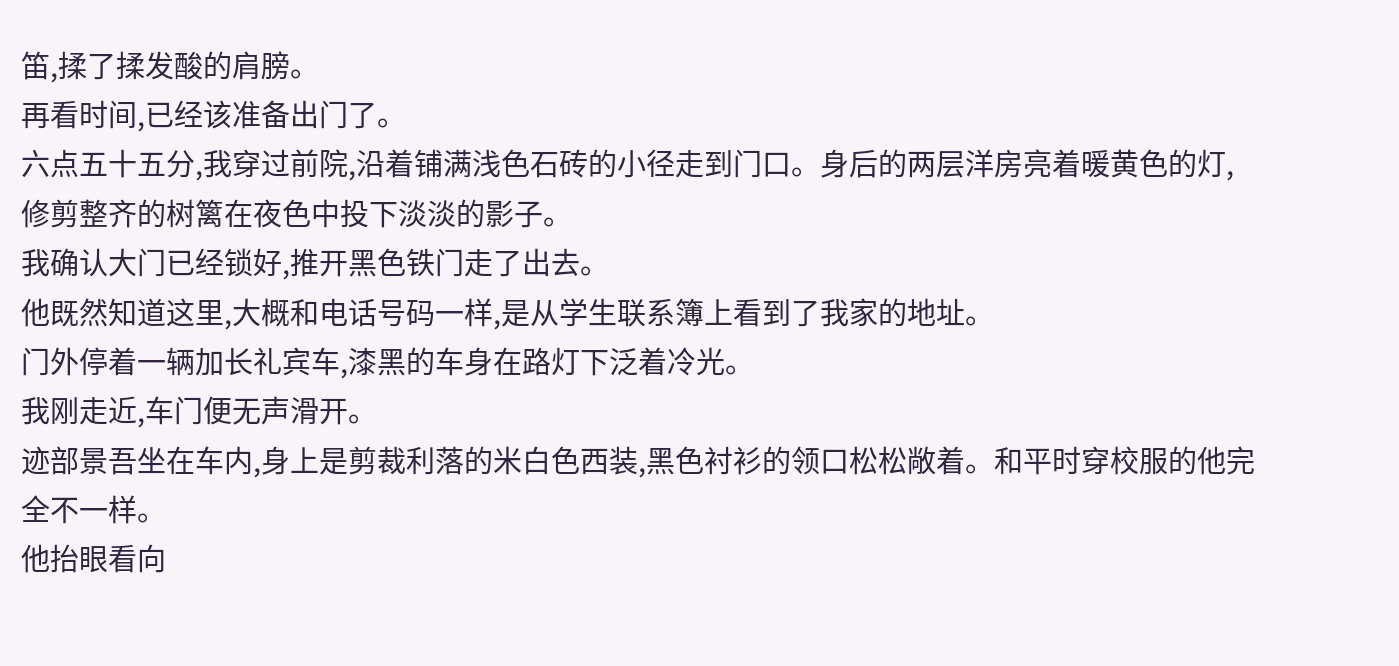笛,揉了揉发酸的肩膀。
再看时间,已经该准备出门了。
六点五十五分,我穿过前院,沿着铺满浅色石砖的小径走到门口。身后的两层洋房亮着暖黄色的灯,修剪整齐的树篱在夜色中投下淡淡的影子。
我确认大门已经锁好,推开黑色铁门走了出去。
他既然知道这里,大概和电话号码一样,是从学生联系簿上看到了我家的地址。
门外停着一辆加长礼宾车,漆黑的车身在路灯下泛着冷光。
我刚走近,车门便无声滑开。
迹部景吾坐在车内,身上是剪裁利落的米白色西装,黑色衬衫的领口松松敞着。和平时穿校服的他完全不一样。
他抬眼看向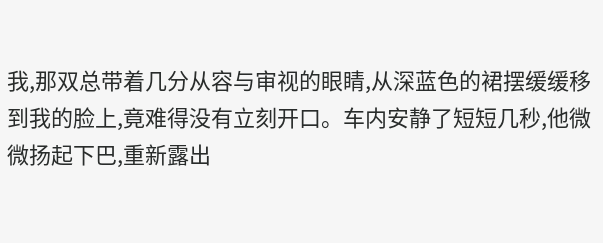我,那双总带着几分从容与审视的眼睛,从深蓝色的裙摆缓缓移到我的脸上,竟难得没有立刻开口。车内安静了短短几秒,他微微扬起下巴,重新露出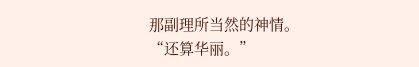那副理所当然的神情。
“还算华丽。”